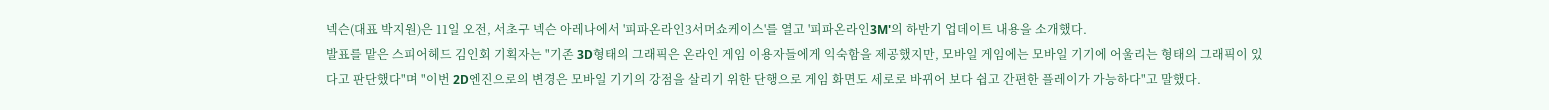넥슨(대표 박지원)은 11일 오전, 서초구 넥슨 아레나에서 '피파온라인3서머쇼케이스'를 열고 '피파온라인3M'의 하반기 업데이트 내용을 소개했다.
발표를 맡은 스피어헤드 김인회 기획자는 "기존 3D형태의 그래픽은 온라인 게임 이용자들에게 익숙함을 제공했지만, 모바일 게임에는 모바일 기기에 어울리는 형태의 그래픽이 있다고 판단했다"며 "이번 2D엔진으로의 변경은 모바일 기기의 강점을 살리기 위한 단행으로 게임 화면도 세로로 바뀌어 보다 쉽고 간편한 플레이가 가능하다"고 말했다.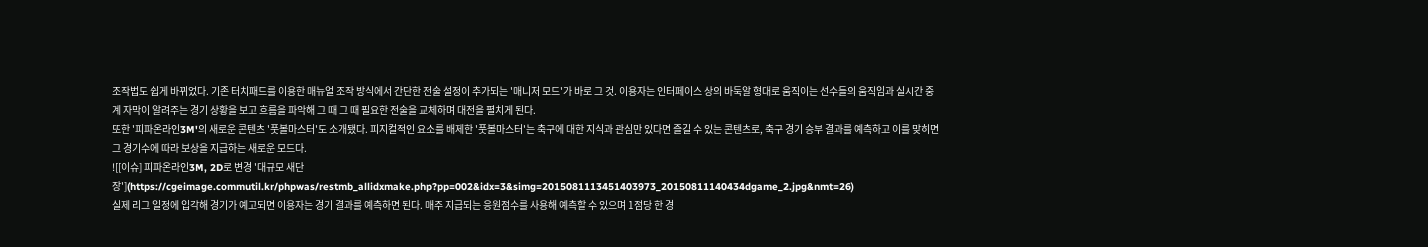조작법도 쉽게 바뀌었다. 기존 터치패드를 이용한 매뉴얼 조작 방식에서 간단한 전술 설정이 추가되는 '매니저 모드'가 바로 그 것. 이용자는 인터페이스 상의 바둑알 형대로 움직이는 선수들의 움직임과 실시간 중계 자막이 알려주는 경기 상황을 보고 흐름을 파악해 그 때 그 때 필요한 전술을 교체하며 대전을 펼치게 된다.
또한 '피파온라인3M'의 새로운 콘텐츠 '풋볼마스터'도 소개됐다. 피지컬적인 요소를 배제한 '풋볼마스터'는 축구에 대한 지식과 관심만 있다면 즐길 수 있는 콘텐츠로, 축구 경기 승부 결과를 예측하고 이를 맞히면 그 경기수에 따라 보상을 지급하는 새로운 모드다.
![[이슈] 피파온라인3M, 2D로 변경 '대규모 새단장'](https://cgeimage.commutil.kr/phpwas/restmb_allidxmake.php?pp=002&idx=3&simg=2015081113451403973_20150811140434dgame_2.jpg&nmt=26)
실제 리그 일정에 입각해 경기가 예고되면 이용자는 경기 결과를 예측하면 된다. 매주 지급되는 응원점수를 사용해 예측할 수 있으며 1점당 한 경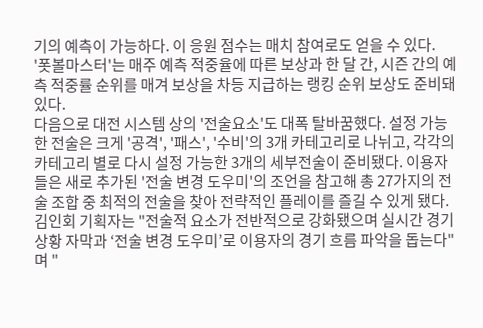기의 예측이 가능하다. 이 응원 점수는 매치 참여로도 얻을 수 있다.
'폿볼마스터'는 매주 예측 적중율에 따른 보상과 한 달 간, 시즌 간의 예측 적중률 순위를 매겨 보상을 차등 지급하는 랭킹 순위 보상도 준비돼 있다.
다음으로 대전 시스템 상의 '전술요소'도 대폭 탈바꿈했다. 설정 가능한 전술은 크게 '공격', '패스', '수비'의 3개 카테고리로 나뉘고, 각각의 카테고리 별로 다시 설정 가능한 3개의 세부전술이 준비됐다. 이용자들은 새로 추가된 '전술 변경 도우미'의 조언을 참고해 총 27가지의 전술 조합 중 최적의 전술을 찾아 전략적인 플레이를 즐길 수 있게 됐다.
김인회 기획자는 "전술적 요소가 전반적으로 강화됐으며 실시간 경기 상황 자막과 ‘전술 변경 도우미’로 이용자의 경기 흐름 파악을 돕는다"며 "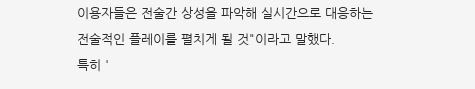이용자들은 전술간 상성을 파악해 실시간으로 대응하는 전술적인 플레이를 펼치게 될 것"이라고 말했다.
특히 '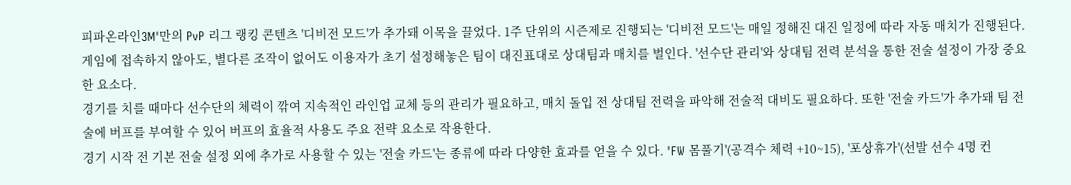피파온라인3M'만의 PvP 리그 랭킹 콘텐츠 '디비전 모드'가 추가돼 이목을 끌었다. 1주 단위의 시즌제로 진행되는 '디비전 모드'는 매일 정해진 대진 일정에 따라 자동 매치가 진행된다. 게임에 접속하지 않아도, 별다른 조작이 없어도 이용자가 초기 설정해놓은 팀이 대진표대로 상대팀과 매치를 벌인다. '선수단 관리'와 상대팀 전력 분석을 통한 전술 설정이 가장 중요한 요소다.
경기를 치를 때마다 선수단의 체력이 깎여 지속적인 라인업 교체 등의 관리가 필요하고, 매치 돌입 전 상대팀 전력을 파악해 전술적 대비도 필요하다. 또한 '전술 카드'가 추가돼 팀 전술에 버프를 부여할 수 있어 버프의 효율적 사용도 주요 전략 요소로 작용한다.
경기 시작 전 기본 전술 설정 외에 추가로 사용할 수 있는 '전술 카드'는 종류에 따라 다양한 효과를 얻을 수 있다. 'FW 몸풀기'(공격수 체력 +10~15), '포상휴가'(선발 선수 4명 컨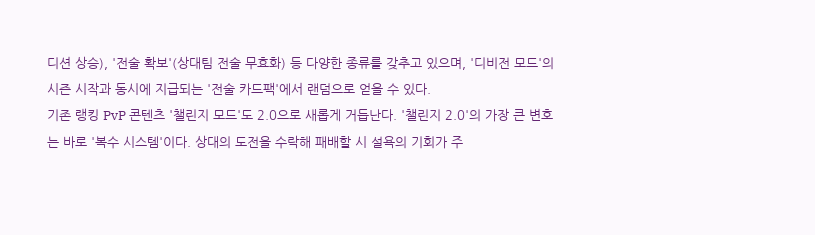디션 상승), '전술 확보'(상대팀 전술 무효화) 등 다양한 종류를 갖추고 있으며, '디비전 모드'의 시즌 시작과 동시에 지급되는 '전술 카드팩'에서 랜덤으로 얻을 수 있다.
기존 랭킹 PvP 콘텐츠 '챌린지 모드'도 2.0으로 새롭게 거듭난다. '챌린지 2.0'의 가장 큰 변호는 바로 '복수 시스템'이다. 상대의 도전을 수락해 패배할 시 설욕의 기회가 주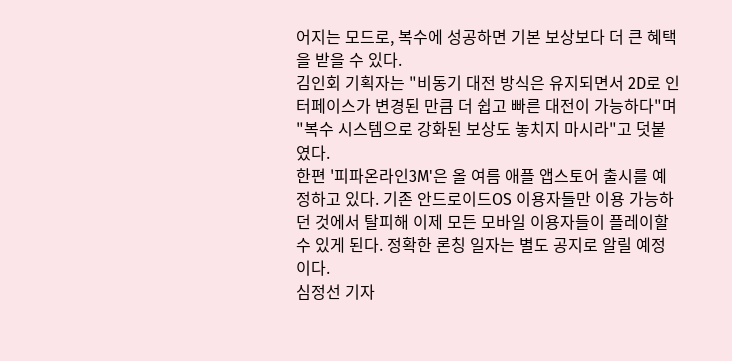어지는 모드로, 복수에 성공하면 기본 보상보다 더 큰 혜택을 받을 수 있다.
김인회 기획자는 "비동기 대전 방식은 유지되면서 2D로 인터페이스가 변경된 만큼 더 쉽고 빠른 대전이 가능하다"며 "복수 시스템으로 강화된 보상도 놓치지 마시라"고 덧붙였다.
한편 '피파온라인3M'은 올 여름 애플 앱스토어 출시를 예정하고 있다. 기존 안드로이드OS 이용자들만 이용 가능하던 것에서 탈피해 이제 모든 모바일 이용자들이 플레이할 수 있게 된다. 정확한 론칭 일자는 별도 공지로 알릴 예정이다.
심정선 기자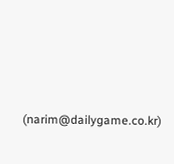(narim@dailygame.co.kr)